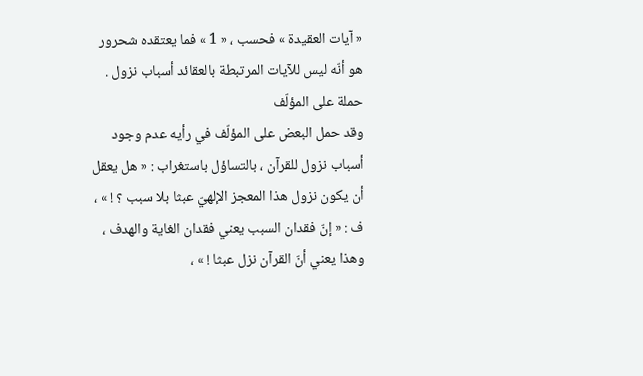« آيات العقيدة » فحسب ، « 1 » فما يعتقده شحرور هو أنّه ليس للآيات المرتبطة بالعقائد أسباب نزول .
حملة على المؤلّف
وقد حمل البعض على المؤلّف في رأيه عدم وجود أسباب نزول للقرآن ، بالتساؤل باستغراب : « هل يعقل أن يكون نزول هذا المعجز الإلهيّ عبثا بلا سبب ؟ ! » ، ف : « إنّ فقدان السبب يعني فقدان الغاية والهدف ، وهذا يعني أنّ القرآن نزل عبثا ! » ،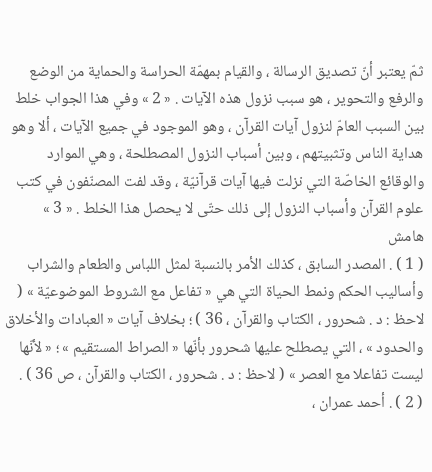ثمّ يعتبر أنّ تصديق الرسالة ، والقيام بمهمّة الحراسة والحماية من الوضع والرفع والتحوير ، هو سبب نزول هذه الآيات . « 2 » وفي هذا الجواب خلط بين السبب العامّ لنزول آيات القرآن ، وهو الموجود في جميع الآيات ، ألا وهو هداية الناس وتثبيتهم ، وبين أسباب النزول المصطلحة ، وهي الموارد والوقائع الخاصّة التي نزلت فيها آيات قرآنيّة ، وقد لفت المصنّفون في كتب علوم القرآن وأسباب النزول إلى ذلك حتّى لا يحصل هذا الخلط . « 3 »
هامش
( 1 ) . المصدر السابق ، كذلك الأمر بالنسبة لمثل اللباس والطعام والشراب وأساليب الحكم ونمط الحياة التي هي « تفاعل مع الشروط الموضوعيّة » ( لاحظ : د . شحرور ، الكتاب والقرآن ، 36 ) ؛ بخلاف آيات « العبادات والأخلاق والحدود » ، التي يصطلح عليها شحرور بأنّها « الصراط المستقيم » ؛ « لأنّها ليست تفاعلا مع العصر » ( لاحظ : د . شحرور ، الكتاب والقرآن ، ص 36 ) .
( 2 ) . أحمد عمران ،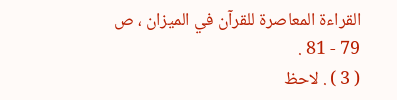القراءة المعاصرة للقرآن في الميزان ، ص 79 - 81 .
( 3 ) . لاحظ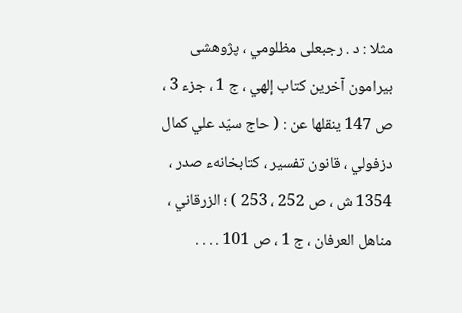مثلا : د . رجبعلى مظلومي ، پژوهشى بيرامون آخرين كتاب إلهي ، ج 1 ، جزء 3 ، ص 147 ينقلها عن : ( حاج سيّد علي كمال دزفولي ، قانون تفسير ، كتابخانهء صدر ، 1354 ش ، ص 252 ، 253 ) ؛ الزرقاني ، مناهل العرفان ، ج 1 ، ص 101 . . . .